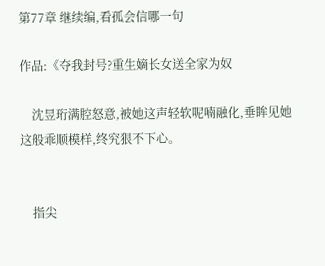第77章 继续编,看孤会信哪一句

作品:《夺我封号?重生嫡长女送全家为奴

    沈昱珩满腔怒意,被她这声轻软呢喃融化,垂眸见她这般乖顺模样,终究狠不下心。


    指尖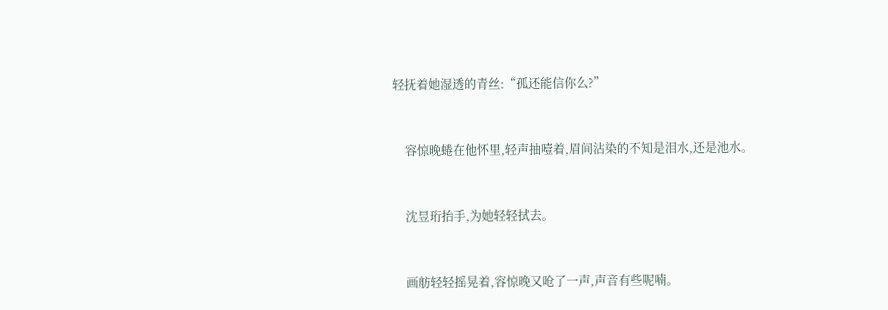轻抚着她湿透的青丝:“孤还能信你么?”


    容惊晚蜷在他怀里,轻声抽噎着,眉间沾染的不知是泪水,还是池水。


    沈昱珩抬手,为她轻轻拭去。


    画舫轻轻摇晃着,容惊晚又呛了一声,声音有些呢喃。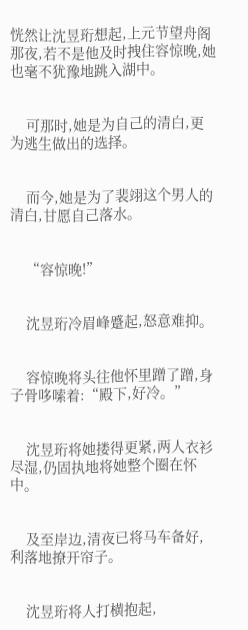恍然让沈昱珩想起,上元节望舟阁那夜,若不是他及时拽住容惊晚,她也毫不犹豫地跳入湖中。


    可那时,她是为自己的清白,更为逃生做出的选择。


    而今,她是为了裴翊这个男人的清白,甘愿自己落水。


    “容惊晚!”


    沈昱珩冷眉峰蹙起,怒意难抑。


    容惊晚将头往他怀里蹭了蹭,身子骨哆嗦着:“殿下,好冷。”


    沈昱珩将她搂得更紧,两人衣衫尽湿,仍固执地将她整个圈在怀中。


    及至岸边,清夜已将马车备好,利落地撩开帘子。


    沈昱珩将人打横抱起,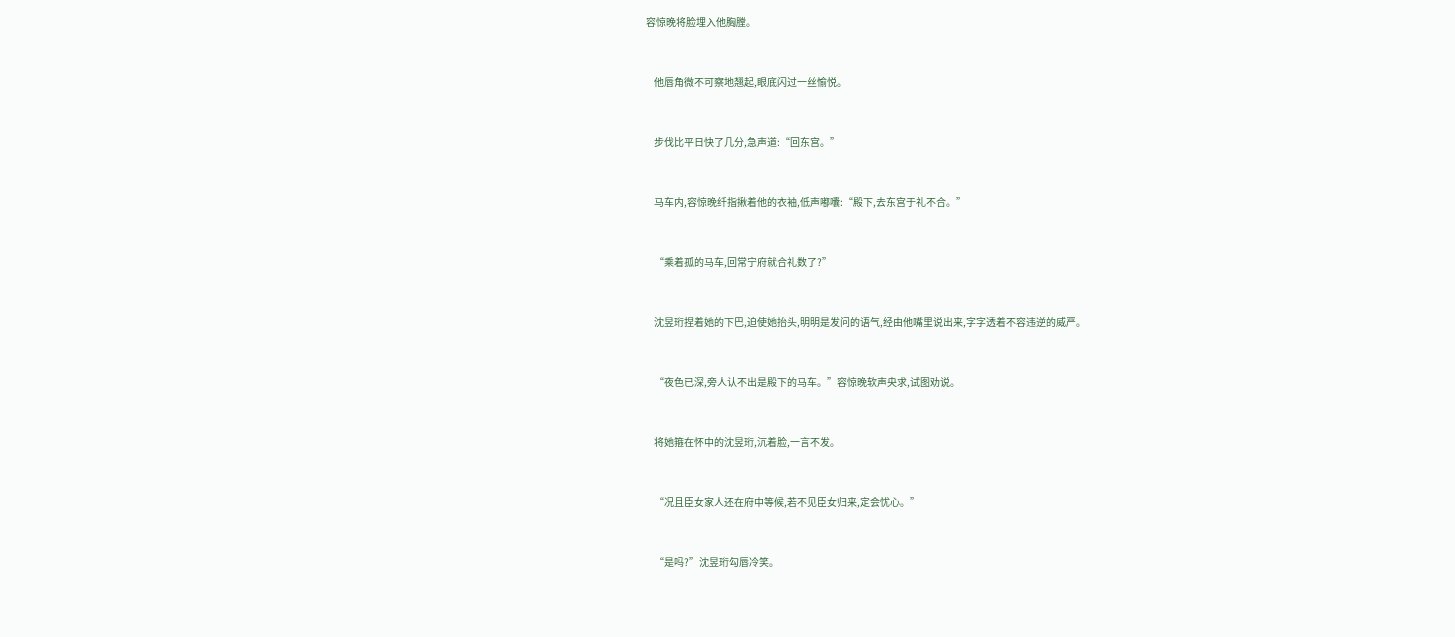容惊晚将脸埋入他胸膛。


    他唇角微不可察地翘起,眼底闪过一丝愉悦。


    步伐比平日快了几分,急声道:“回东宫。”


    马车内,容惊晚纤指揪着他的衣袖,低声嘟囔:“殿下,去东宫于礼不合。”


    “乘着孤的马车,回常宁府就合礼数了?”


    沈昱珩捏着她的下巴,迫使她抬头,明明是发问的语气,经由他嘴里说出来,字字透着不容违逆的威严。


    “夜色已深,旁人认不出是殿下的马车。”容惊晚软声央求,试图劝说。


    将她箍在怀中的沈昱珩,沉着脸,一言不发。


    “况且臣女家人还在府中等候,若不见臣女归来,定会忧心。”


    “是吗?”沈昱珩勾唇冷笑。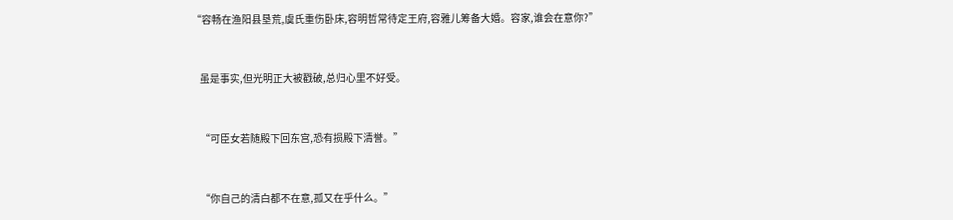“容畅在渔阳县垦荒,虞氏重伤卧床,容明哲常待定王府,容雅儿筹备大婚。容家,谁会在意你?”


    虽是事实,但光明正大被戳破,总归心里不好受。


    “可臣女若随殿下回东宫,恐有损殿下清誉。”


    “你自己的清白都不在意,孤又在乎什么。”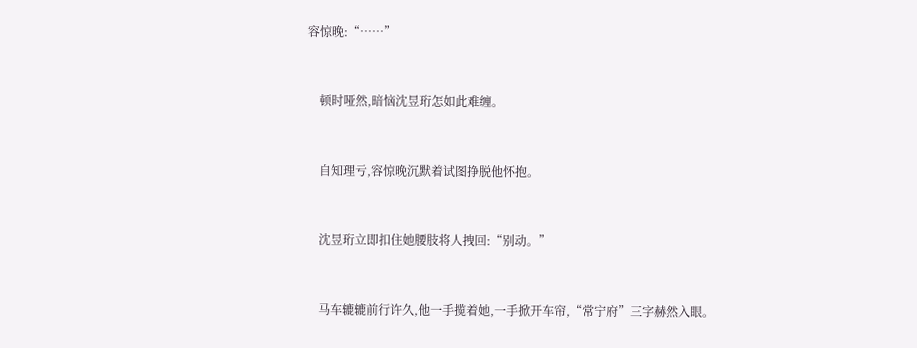容惊晚:“……”


    顿时哑然,暗恼沈昱珩怎如此难缠。


    自知理亏,容惊晚沉默着试图挣脱他怀抱。


    沈昱珩立即扣住她腰肢将人拽回:“别动。”


    马车辘辘前行许久,他一手揽着她,一手掀开车帘,“常宁府”三字赫然入眼。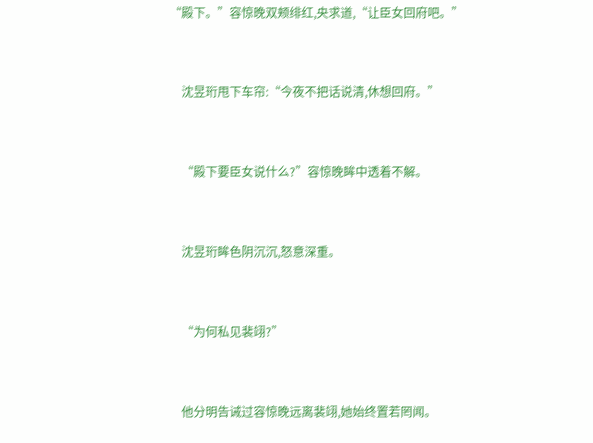“殿下。”容惊晚双颊绯红,央求道,“让臣女回府吧。”


    沈昱珩甩下车帘:“今夜不把话说清,休想回府。”


    “殿下要臣女说什么?”容惊晚眸中透着不解。


    沈昱珩眸色阴沉沉,怒意深重。


    “为何私见裴翊?”


    他分明告诫过容惊晚远离裴翊,她始终置若罔闻。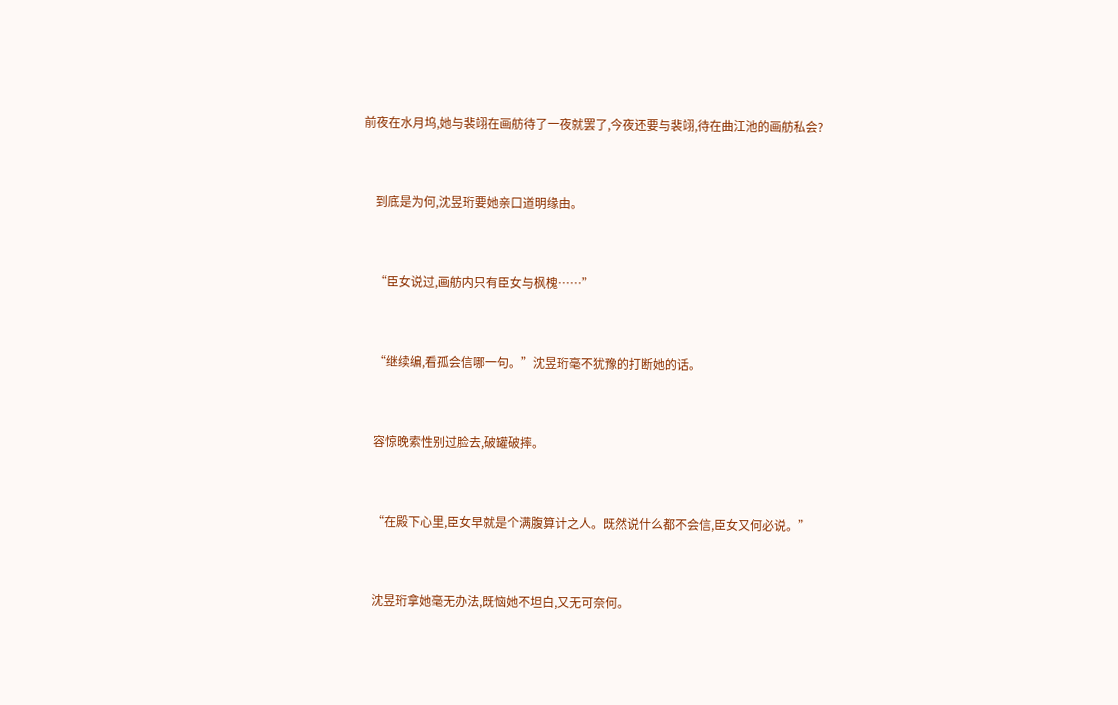前夜在水月坞,她与裴翊在画舫待了一夜就罢了,今夜还要与裴翊,待在曲江池的画舫私会?


    到底是为何,沈昱珩要她亲口道明缘由。


    “臣女说过,画舫内只有臣女与枫槐……”


    “继续编,看孤会信哪一句。”沈昱珩毫不犹豫的打断她的话。


    容惊晚索性别过脸去,破罐破摔。


    “在殿下心里,臣女早就是个满腹算计之人。既然说什么都不会信,臣女又何必说。”


    沈昱珩拿她毫无办法,既恼她不坦白,又无可奈何。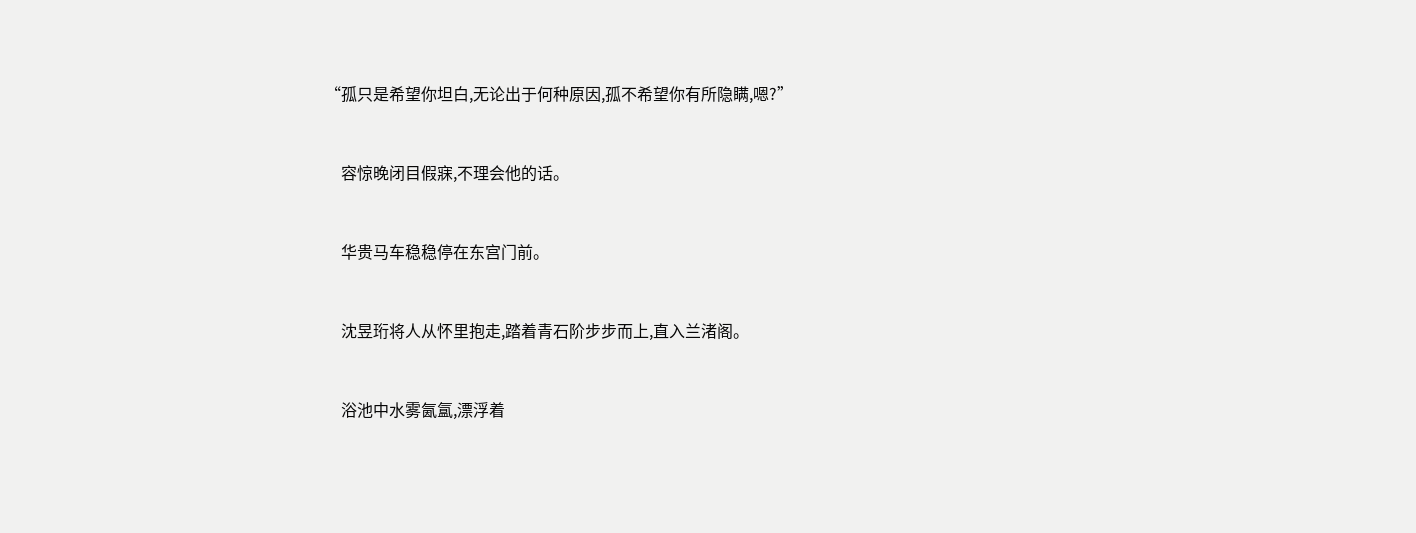“孤只是希望你坦白,无论出于何种原因,孤不希望你有所隐瞒,嗯?”


    容惊晚闭目假寐,不理会他的话。


    华贵马车稳稳停在东宫门前。


    沈昱珩将人从怀里抱走,踏着青石阶步步而上,直入兰渚阁。


    浴池中水雾氤氲,漂浮着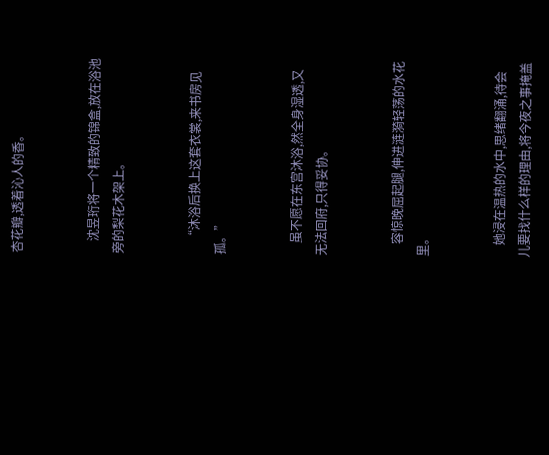杏花瓣,透着沁人的香。


    沈昱珩将一个精致的锦盒,放在浴池旁的梨花木架上。


    “沐浴后换上这套衣裳,来书房见孤。”


    虽不愿在东宫沐浴,然全身湿透,又无法回府,只得妥协。


    容惊晚屈起腿,伸进涟漪轻荡的水花里。


    她浸在温热的水中,思绪翻涌,待会儿要找什么样的理由,将今夜之事掩盖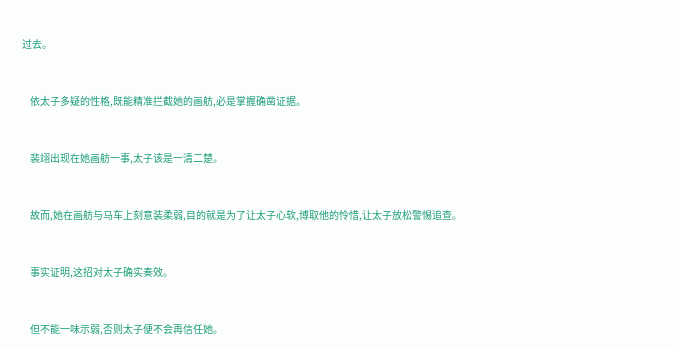过去。


    依太子多疑的性格,既能精准拦截她的画舫,必是掌握确凿证据。


    裴翊出现在她画舫一事,太子该是一清二楚。


    故而,她在画舫与马车上刻意装柔弱,目的就是为了让太子心软,博取他的怜惜,让太子放松警惕追查。


    事实证明,这招对太子确实奏效。


    但不能一味示弱,否则太子便不会再信任她。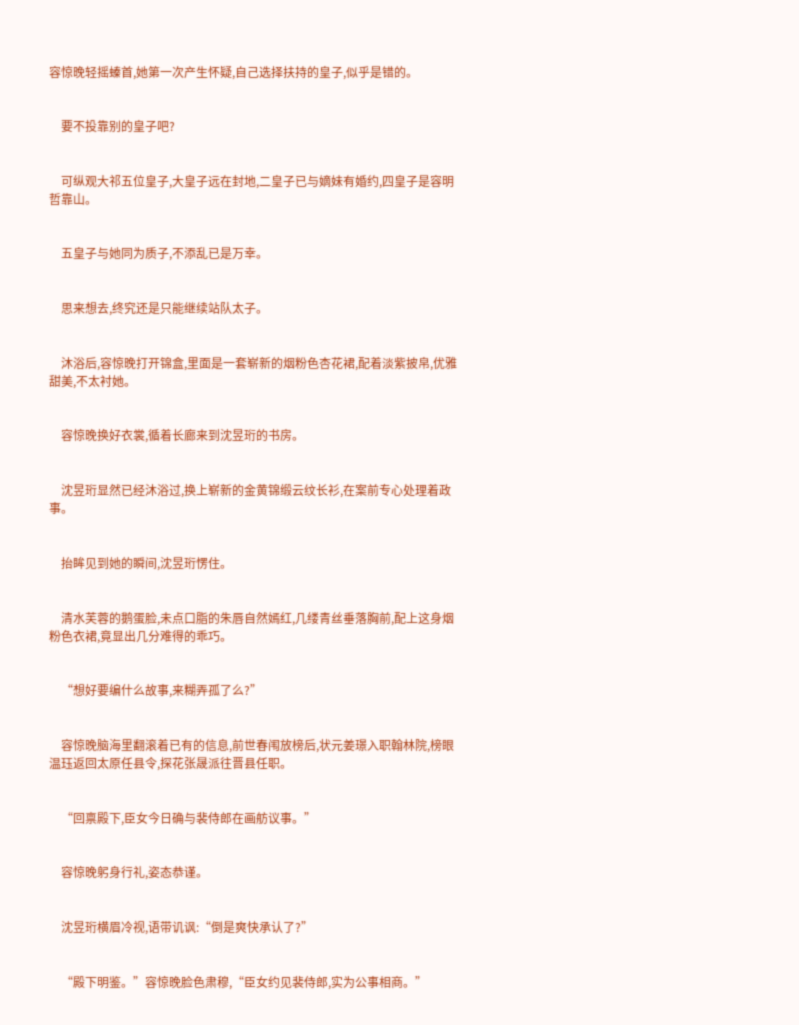容惊晚轻摇螓首,她第一次产生怀疑,自己选择扶持的皇子,似乎是错的。


    要不投靠别的皇子吧?


    可纵观大祁五位皇子,大皇子远在封地,二皇子已与嫡妹有婚约,四皇子是容明哲靠山。


    五皇子与她同为质子,不添乱已是万幸。


    思来想去,终究还是只能继续站队太子。


    沐浴后,容惊晚打开锦盒,里面是一套崭新的烟粉色杏花裙,配着淡紫披帛,优雅甜美,不太衬她。


    容惊晚换好衣裳,循着长廊来到沈昱珩的书房。


    沈昱珩显然已经沐浴过,换上崭新的金黄锦缎云纹长衫,在案前专心处理着政事。


    抬眸见到她的瞬间,沈昱珩愣住。


    清水芙蓉的鹅蛋脸,未点口脂的朱唇自然嫣红,几缕青丝垂落胸前,配上这身烟粉色衣裙,竟显出几分难得的乖巧。


    “想好要编什么故事,来糊弄孤了么?”


    容惊晚脑海里翻滚着已有的信息,前世春闱放榜后,状元姜璟入职翰林院,榜眼温珏返回太原任县令,探花张晟派往晋县任职。


    “回禀殿下,臣女今日确与裴侍郎在画舫议事。”


    容惊晚躬身行礼,姿态恭谨。


    沈昱珩横眉冷视,语带讥讽:“倒是爽快承认了?”


    “殿下明鉴。”容惊晚脸色肃穆,“臣女约见裴侍郎,实为公事相商。”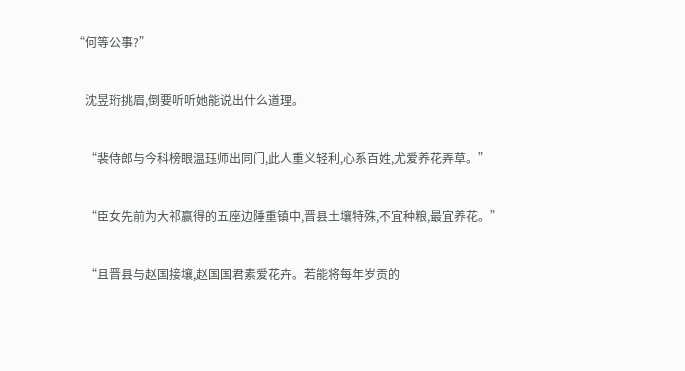“何等公事?”


    沈昱珩挑眉,倒要听听她能说出什么道理。


    “裴侍郎与今科榜眼温珏师出同门,此人重义轻利,心系百姓,尤爱养花弄草。”


    “臣女先前为大祁赢得的五座边陲重镇中,晋县土壤特殊,不宜种粮,最宜养花。”


    “且晋县与赵国接壤,赵国国君素爱花卉。若能将每年岁贡的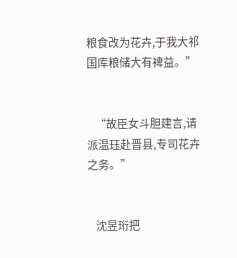粮食改为花卉,于我大祁国库粮储大有裨益。”


    “故臣女斗胆建言,请派温珏赴晋县,专司花卉之务。”


    沈昱珩把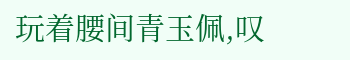玩着腰间青玉佩,叹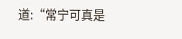道:“常宁可真是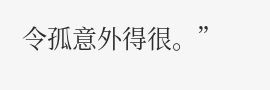令孤意外得很。”